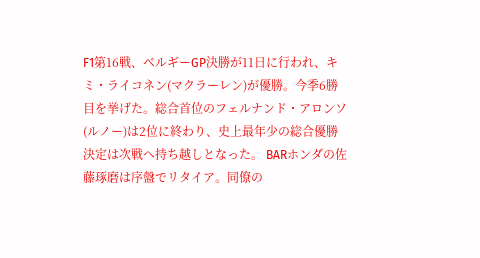F1第16戦、ベルギーGP決勝が11日に行われ、キミ・ライコネン(マクラーレン)が優勝。今季6勝目を挙げた。総合首位のフェルナンド・アロンソ(ルノー)は2位に終わり、史上最年少の総合優勝決定は次戦へ持ち越しとなった。 BARホンダの佐藤琢磨は序盤でリタイア。同僚の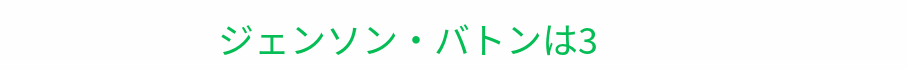ジェンソン・バトンは3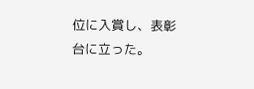位に入賞し、表彰台に立った。